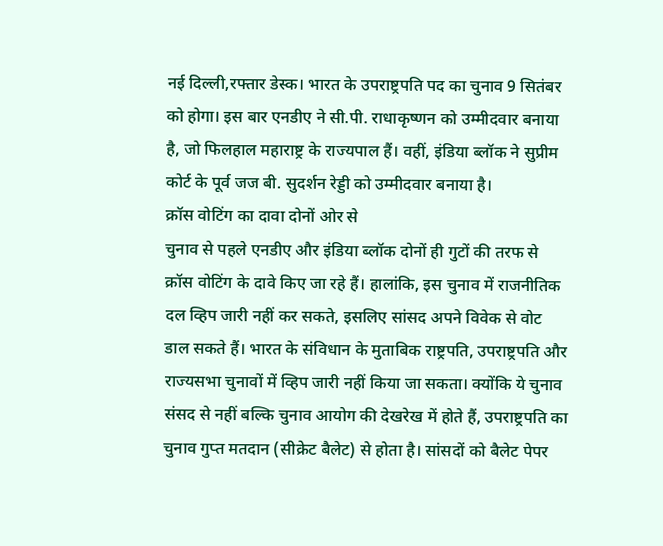नई दिल्ली,रफ्तार डेस्क। भारत के उपराष्ट्रपति पद का चुनाव 9 सितंबर को होगा। इस बार एनडीए ने सी.पी. राधाकृष्णन को उम्मीदवार बनाया है, जो फिलहाल महाराष्ट्र के राज्यपाल हैं। वहीं, इंडिया ब्लॉक ने सुप्रीम कोर्ट के पूर्व जज बी. सुदर्शन रेड्डी को उम्मीदवार बनाया है।
क्रॉस वोटिंग का दावा दोनों ओर से
चुनाव से पहले एनडीए और इंडिया ब्लॉक दोनों ही गुटों की तरफ से क्रॉस वोटिंग के दावे किए जा रहे हैं। हालांकि, इस चुनाव में राजनीतिक दल व्हिप जारी नहीं कर सकते, इसलिए सांसद अपने विवेक से वोट डाल सकते हैं। भारत के संविधान के मुताबिक राष्ट्रपति, उपराष्ट्रपति और राज्यसभा चुनावों में व्हिप जारी नहीं किया जा सकता। क्योंकि ये चुनाव संसद से नहीं बल्कि चुनाव आयोग की देखरेख में होते हैं, उपराष्ट्रपति का चुनाव गुप्त मतदान (सीक्रेट बैलेट) से होता है। सांसदों को बैलेट पेपर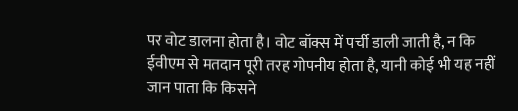पर वोट डालना होता है। वोट बॉक्स में पर्ची डाली जाती है, न कि ईवीएम से मतदान पूरी तरह गोपनीय होता है, यानी कोई भी यह नहीं जान पाता कि किसने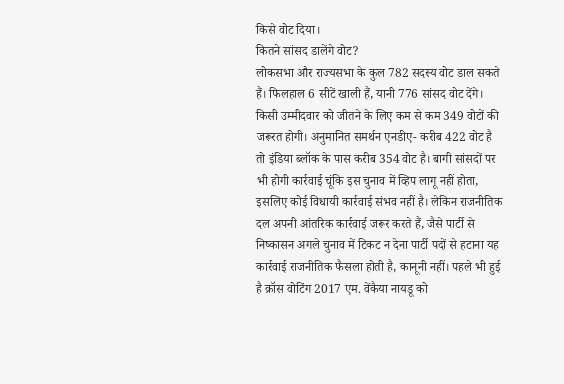किसे वोट दिया।
कितने सांसद डालेंगे वोट?
लोकसभा और राज्यसभा के कुल 782 सदस्य वोट डाल सकते हैं। फिलहाल 6 सीटें खाली हैं, यानी 776 सांसद वोट देंगे। किसी उम्मीदवार को जीतने के लिए कम से कम 349 वोटों की जरूरत होगी। अनुमानित समर्थन एनडीए- करीब 422 वोट है तो इंडिया ब्लॉक के पास करीब 354 वोट है। बागी सांसदों पर भी होगी कार्रवाई चूंकि इस चुनाव में व्हिप लागू नहीं होता, इसलिए कोई विधायी कार्रवाई संभव नहीं है। लेकिन राजनीतिक दल अपनी आंतरिक कार्रवाई जरूर करते हैं, जैसे पार्टी से निष्कासन अगले चुनाव में टिकट न देना पार्टी पदों से हटाना यह कार्रवाई राजनीतिक फैसला होती है, कानूनी नहीं। पहले भी हुई है क्रॉस वोटिंग 2017 एम. वेंकैया नायडू को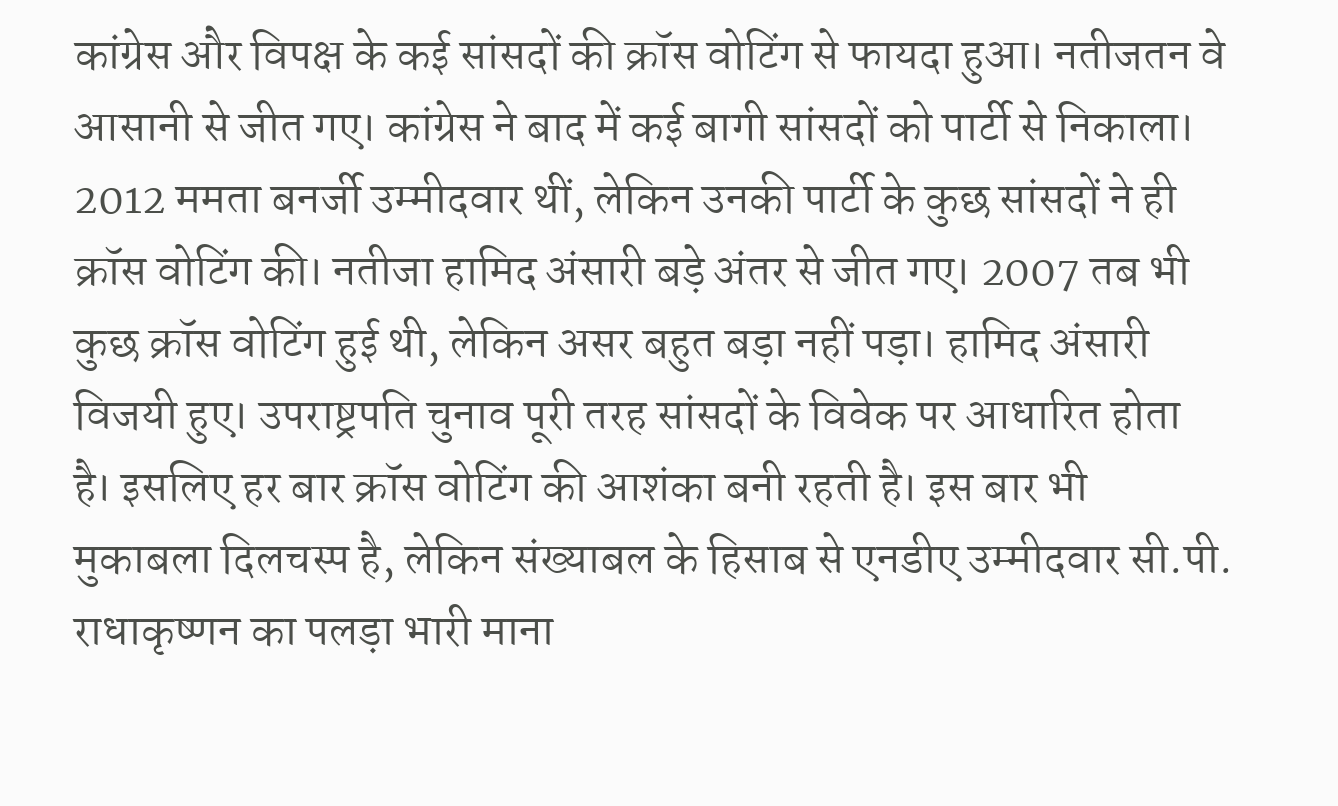कांग्रेस और विपक्ष के कई सांसदों की क्रॉस वोटिंग से फायदा हुआ। नतीजतन वे आसानी से जीत गए। कांग्रेस ने बाद में कई बागी सांसदों को पार्टी से निकाला। 2012 ममता बनर्जी उम्मीदवार थीं, लेकिन उनकी पार्टी के कुछ सांसदों ने ही क्रॉस वोटिंग की। नतीजा हामिद अंसारी बड़े अंतर से जीत गए। 2007 तब भी कुछ क्रॉस वोटिंग हुई थी, लेकिन असर बहुत बड़ा नहीं पड़ा। हामिद अंसारी विजयी हुए। उपराष्ट्रपति चुनाव पूरी तरह सांसदों के विवेक पर आधारित होता है। इसलिए हर बार क्रॉस वोटिंग की आशंका बनी रहती है। इस बार भी मुकाबला दिलचस्प है, लेकिन संख्याबल के हिसाब से एनडीए उम्मीदवार सी.पी. राधाकृष्णन का पलड़ा भारी माना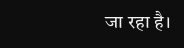जा रहा है।